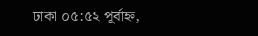ঢাকা ০৫:৫২ পূর্বাহ্ন,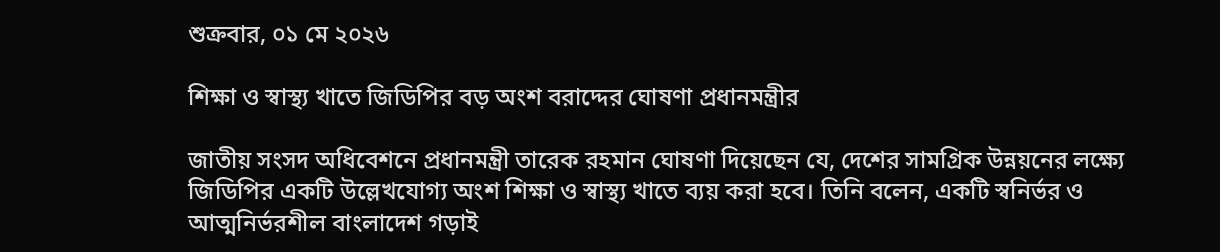শুক্রবার, ০১ মে ২০২৬

শিক্ষা ও স্বাস্থ্য খাতে জিডিপির বড় অংশ বরাদ্দের ঘোষণা প্রধানমন্ত্রীর

জাতীয় সংসদ অধিবেশনে প্রধানমন্ত্রী তারেক রহমান ঘোষণা দিয়েছেন যে, দেশের সামগ্রিক উন্নয়নের লক্ষ্যে জিডিপির একটি উল্লেখযোগ্য অংশ শিক্ষা ও স্বাস্থ্য খাতে ব্যয় করা হবে। তিনি বলেন, একটি স্বনির্ভর ও আত্মনির্ভরশীল বাংলাদেশ গড়াই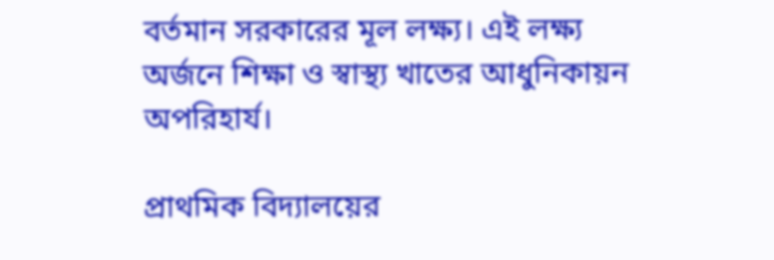বর্তমান সরকারের মূল লক্ষ্য। এই লক্ষ্য অর্জনে শিক্ষা ও স্বাস্থ্য খাতের আধুনিকায়ন অপরিহার্য।

প্রাথমিক বিদ্যালয়ের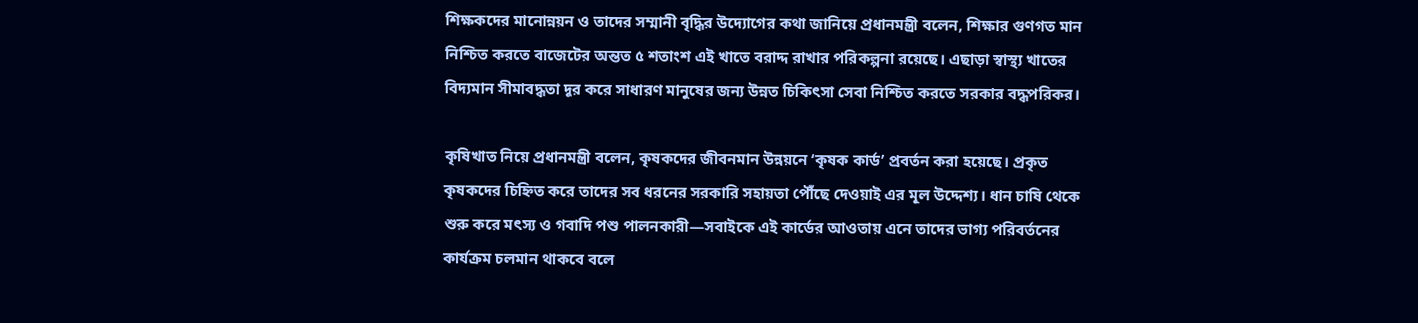শিক্ষকদের মানোন্নয়ন ও তাদের সম্মানী বৃদ্ধির উদ্যোগের কথা জানিয়ে প্রধানমন্ত্রী বলেন, শিক্ষার গুণগত মান নিশ্চিত করতে বাজেটের অন্তত ৫ শতাংশ এই খাতে বরাদ্দ রাখার পরিকল্পনা রয়েছে। এছাড়া স্বাস্থ্য খাতের বিদ্যমান সীমাবদ্ধতা দূর করে সাধারণ মানুষের জন্য উন্নত চিকিৎসা সেবা নিশ্চিত করতে সরকার বদ্ধপরিকর।

কৃষিখাত নিয়ে প্রধানমন্ত্রী বলেন, কৃষকদের জীবনমান উন্নয়নে ‘কৃষক কার্ড’ প্রবর্তন করা হয়েছে। প্রকৃত কৃষকদের চিহ্নিত করে তাদের সব ধরনের সরকারি সহায়তা পৌঁছে দেওয়াই এর মূল উদ্দেশ্য। ধান চাষি থেকে শুরু করে মৎস্য ও গবাদি পশু পালনকারী—সবাইকে এই কার্ডের আওতায় এনে তাদের ভাগ্য পরিবর্তনের কার্যক্রম চলমান থাকবে বলে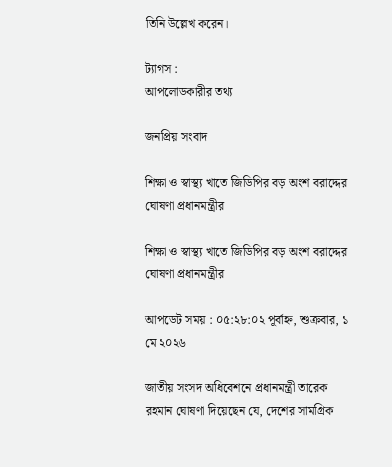তিনি উল্লেখ করেন।

ট্যাগস :
আপলোডকারীর তথ্য

জনপ্রিয় সংবাদ

শিক্ষা ও স্বাস্থ্য খাতে জিডিপির বড় অংশ বরাদ্দের ঘোষণা প্রধানমন্ত্রীর

শিক্ষা ও স্বাস্থ্য খাতে জিডিপির বড় অংশ বরাদ্দের ঘোষণা প্রধানমন্ত্রীর

আপডেট সময় : ০৫:২৮:০২ পূর্বাহ্ন, শুক্রবার, ১ মে ২০২৬

জাতীয় সংসদ অধিবেশনে প্রধানমন্ত্রী তারেক রহমান ঘোষণা দিয়েছেন যে, দেশের সামগ্রিক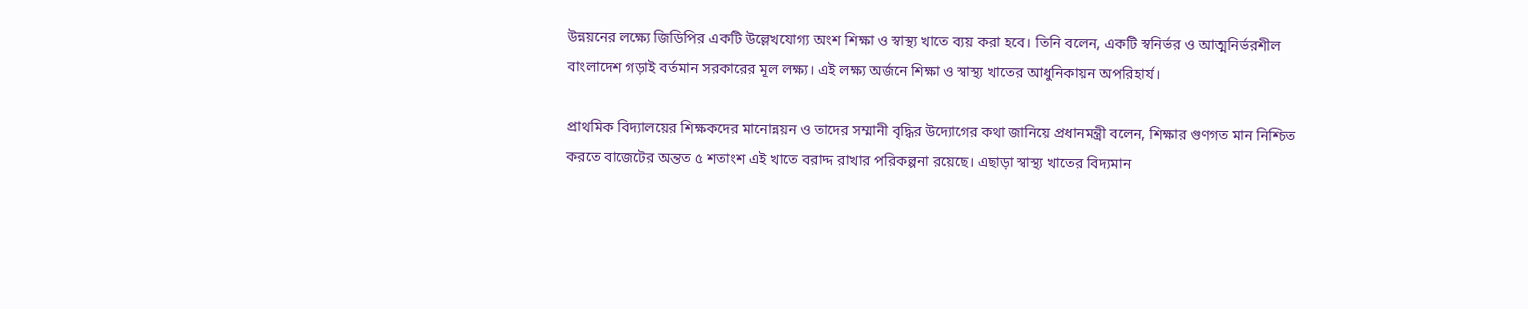উন্নয়নের লক্ষ্যে জিডিপির একটি উল্লেখযোগ্য অংশ শিক্ষা ও স্বাস্থ্য খাতে ব্যয় করা হবে। তিনি বলেন, একটি স্বনির্ভর ও আত্মনির্ভরশীল বাংলাদেশ গড়াই বর্তমান সরকারের মূল লক্ষ্য। এই লক্ষ্য অর্জনে শিক্ষা ও স্বাস্থ্য খাতের আধুনিকায়ন অপরিহার্য।

প্রাথমিক বিদ্যালয়ের শিক্ষকদের মানোন্নয়ন ও তাদের সম্মানী বৃদ্ধির উদ্যোগের কথা জানিয়ে প্রধানমন্ত্রী বলেন, শিক্ষার গুণগত মান নিশ্চিত করতে বাজেটের অন্তত ৫ শতাংশ এই খাতে বরাদ্দ রাখার পরিকল্পনা রয়েছে। এছাড়া স্বাস্থ্য খাতের বিদ্যমান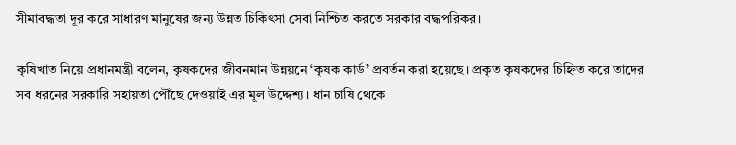সীমাবদ্ধতা দূর করে সাধারণ মানুষের জন্য উন্নত চিকিৎসা সেবা নিশ্চিত করতে সরকার বদ্ধপরিকর।

কৃষিখাত নিয়ে প্রধানমন্ত্রী বলেন, কৃষকদের জীবনমান উন্নয়নে ‘কৃষক কার্ড’ প্রবর্তন করা হয়েছে। প্রকৃত কৃষকদের চিহ্নিত করে তাদের সব ধরনের সরকারি সহায়তা পৌঁছে দেওয়াই এর মূল উদ্দেশ্য। ধান চাষি থেকে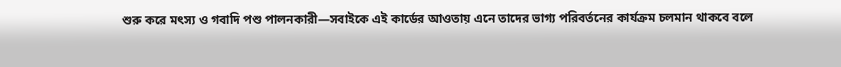শুরু করে মৎস্য ও গবাদি পশু পালনকারী—সবাইকে এই কার্ডের আওতায় এনে তাদের ভাগ্য পরিবর্তনের কার্যক্রম চলমান থাকবে বলে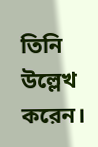তিনি উল্লেখ করেন।